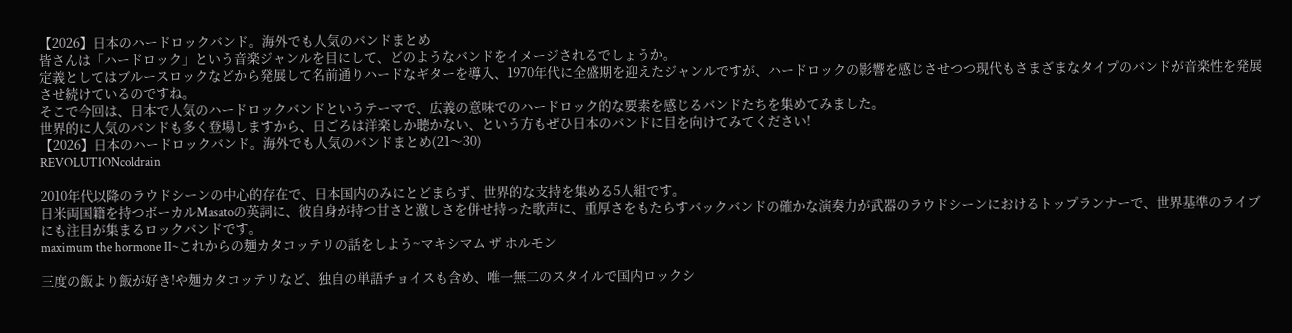【2026】日本のハードロックバンド。海外でも人気のバンドまとめ
皆さんは「ハードロック」という音楽ジャンルを目にして、どのようなバンドをイメージされるでしょうか。
定義としてはブルースロックなどから発展して名前通りハードなギターを導入、1970年代に全盛期を迎えたジャンルですが、ハードロックの影響を感じさせつつ現代もさまざまなタイプのバンドが音楽性を発展させ続けているのですね。
そこで今回は、日本で人気のハードロックバンドというテーマで、広義の意味でのハードロック的な要素を感じるバンドたちを集めてみました。
世界的に人気のバンドも多く登場しますから、日ごろは洋楽しか聴かない、という方もぜひ日本のバンドに目を向けてみてください!
【2026】日本のハードロックバンド。海外でも人気のバンドまとめ(21〜30)
REVOLUTIONcoldrain

2010年代以降のラウドシーンの中心的存在で、日本国内のみにとどまらず、世界的な支持を集める5人組です。
日米両国籍を持つボーカルMasatoの英詞に、彼自身が持つ甘さと激しさを併せ持った歌声に、重厚さをもたらすバックバンドの確かな演奏力が武器のラウドシーンにおけるトップランナーで、世界基準のライブにも注目が集まるロックバンドです。
maximum the hormone II~これからの麺カタコッテリの話をしよう~マキシマム ザ ホルモン

三度の飯より飯が好き!や麺カタコッテリなど、独自の単語チョイスも含め、唯一無二のスタイルで国内ロックシ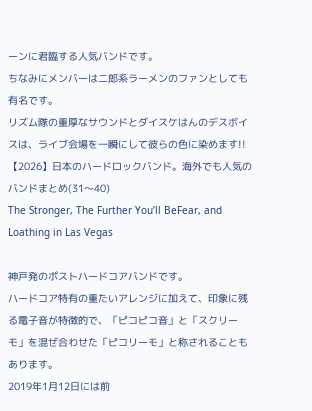ーンに君臨する人気バンドです。
ちなみにメンバーは二郎系ラーメンのファンとしても有名です。
リズム隊の重厚なサウンドとダイスケはんのデスボイスは、ライブ会場を一瞬にして彼らの色に染めます!!
【2026】日本のハードロックバンド。海外でも人気のバンドまとめ(31〜40)
The Stronger, The Further You’ll BeFear, and Loathing in Las Vegas

神戸発のポストハードコアバンドです。
ハードコア特有の重たいアレンジに加えて、印象に残る電子音が特徴的で、「ピコピコ音」と「スクリーモ」を混ぜ合わせた「ピコリーモ」と称されることもあります。
2019年1月12日には前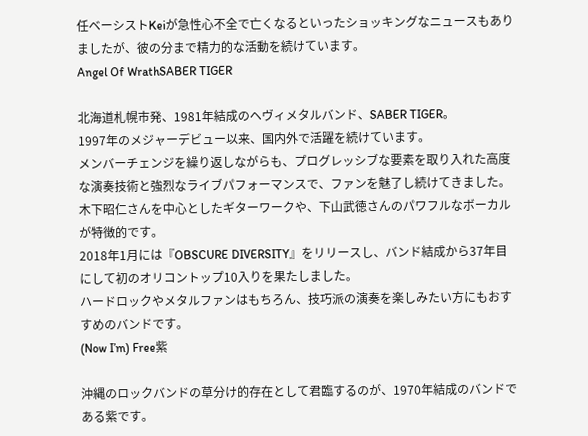任ベーシストKeiが急性心不全で亡くなるといったショッキングなニュースもありましたが、彼の分まで精力的な活動を続けています。
Angel Of WrathSABER TIGER

北海道札幌市発、1981年結成のヘヴィメタルバンド、SABER TIGER。
1997年のメジャーデビュー以来、国内外で活躍を続けています。
メンバーチェンジを繰り返しながらも、プログレッシブな要素を取り入れた高度な演奏技術と強烈なライブパフォーマンスで、ファンを魅了し続けてきました。
木下昭仁さんを中心としたギターワークや、下山武徳さんのパワフルなボーカルが特徴的です。
2018年1月には『OBSCURE DIVERSITY』をリリースし、バンド結成から37年目にして初のオリコントップ10入りを果たしました。
ハードロックやメタルファンはもちろん、技巧派の演奏を楽しみたい方にもおすすめのバンドです。
(Now I’m) Free紫

沖縄のロックバンドの草分け的存在として君臨するのが、1970年結成のバンドである紫です。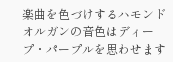楽曲を色づけするハモンドオルガンの音色はディープ・パープルを思わせます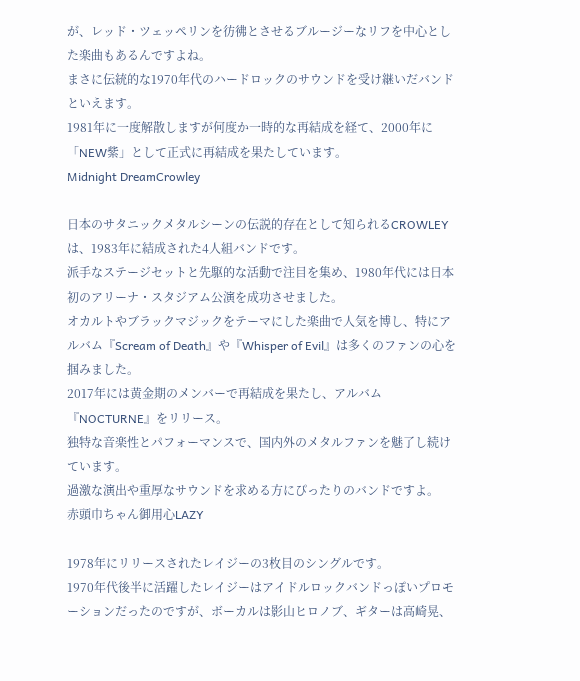が、レッド・ツェッペリンを彷彿とさせるブルージーなリフを中心とした楽曲もあるんですよね。
まさに伝統的な1970年代のハードロックのサウンドを受け継いだバンドといえます。
1981年に一度解散しますが何度か一時的な再結成を経て、2000年に「NEW紫」として正式に再結成を果たしています。
Midnight DreamCrowley

日本のサタニックメタルシーンの伝説的存在として知られるCROWLEYは、1983年に結成された4人組バンドです。
派手なステージセットと先駆的な活動で注目を集め、1980年代には日本初のアリーナ・スタジアム公演を成功させました。
オカルトやブラックマジックをテーマにした楽曲で人気を博し、特にアルバム『Scream of Death』や『Whisper of Evil』は多くのファンの心を掴みました。
2017年には黄金期のメンバーで再結成を果たし、アルバム『NOCTURNE』をリリース。
独特な音楽性とパフォーマンスで、国内外のメタルファンを魅了し続けています。
過激な演出や重厚なサウンドを求める方にぴったりのバンドですよ。
赤頭巾ちゃん御用心LAZY

1978年にリリースされたレイジーの3枚目のシングルです。
1970年代後半に活躍したレイジーはアイドルロックバンドっぽいプロモーションだったのですが、ボーカルは影山ヒロノブ、ギターは高崎晃、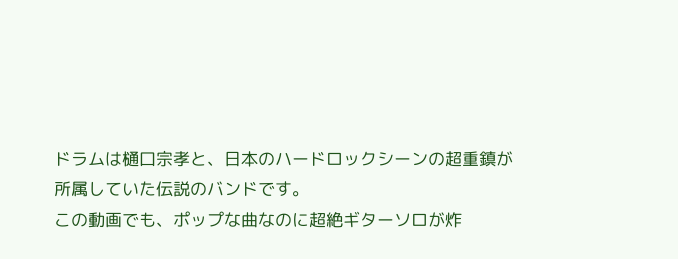ドラムは樋口宗孝と、日本のハードロックシーンの超重鎮が所属していた伝説のバンドです。
この動画でも、ポップな曲なのに超絶ギターソロが炸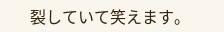裂していて笑えます。